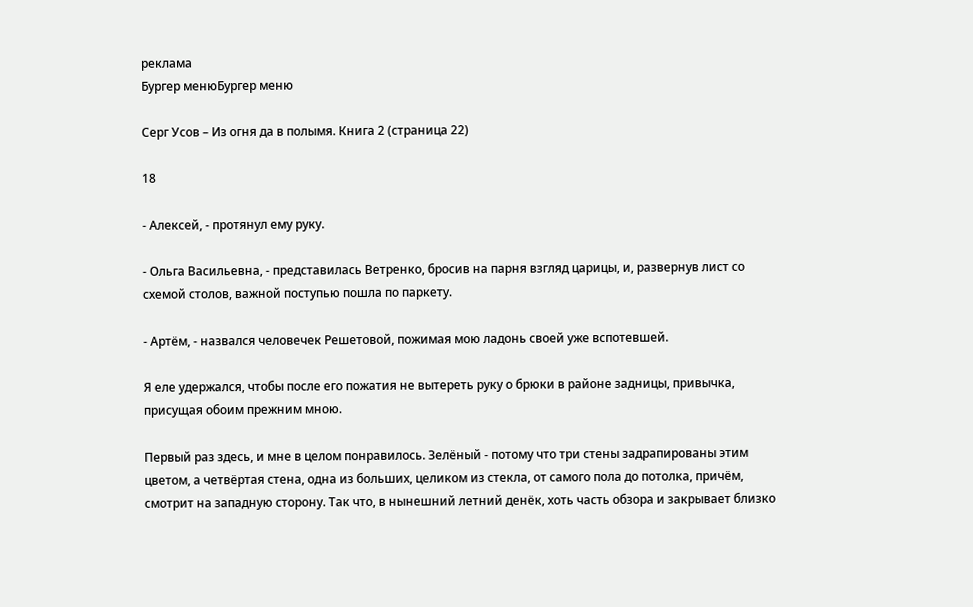реклама
Бургер менюБургер меню

Серг Усов – Из огня да в полымя. Книга 2 (страница 22)

18

- Алексей, - протянул ему руку.

- Ольга Васильевна, - представилась Ветренко, бросив на парня взгляд царицы, и, развернув лист со схемой столов, важной поступью пошла по паркету.

- Артём, - назвался человечек Решетовой, пожимая мою ладонь своей уже вспотевшей.

Я еле удержался, чтобы после его пожатия не вытереть руку о брюки в районе задницы, привычка, присущая обоим прежним мною.

Первый раз здесь, и мне в целом понравилось. Зелёный - потому что три стены задрапированы этим цветом, а четвёртая стена, одна из больших, целиком из стекла, от самого пола до потолка, причём, смотрит на западную сторону. Так что, в нынешний летний денёк, хоть часть обзора и закрывает близко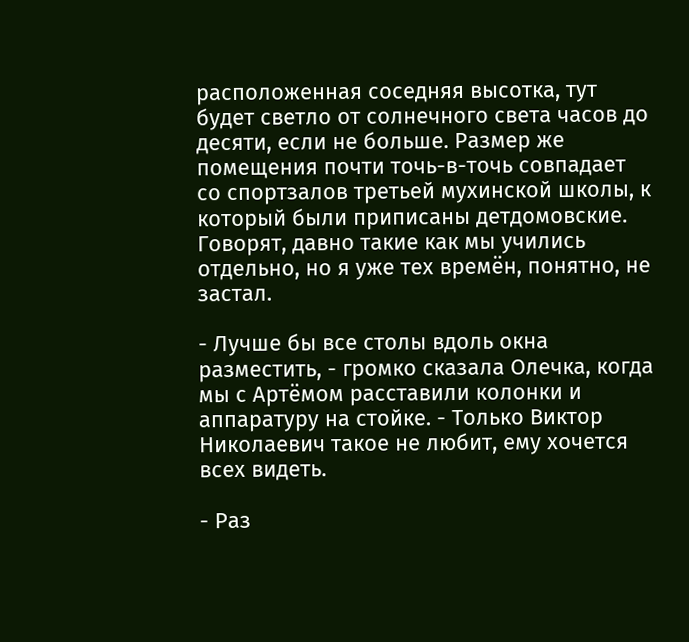расположенная соседняя высотка, тут будет светло от солнечного света часов до десяти, если не больше. Размер же помещения почти точь-в-точь совпадает со спортзалов третьей мухинской школы, к который были приписаны детдомовские. Говорят, давно такие как мы учились отдельно, но я уже тех времён, понятно, не застал.

- Лучше бы все столы вдоль окна разместить, - громко сказала Олечка, когда мы с Артёмом расставили колонки и аппаратуру на стойке. - Только Виктор Николаевич такое не любит, ему хочется всех видеть.

- Раз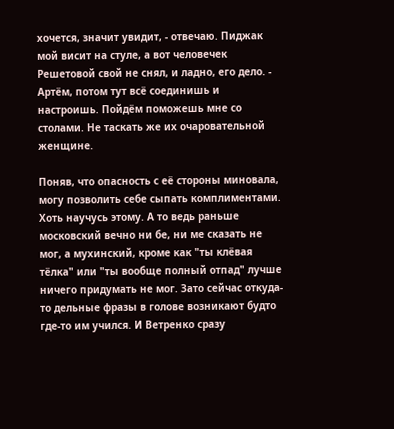хочется, значит увидит, - отвечаю. Пиджак мой висит на стуле, а вот человечек Решетовой свой не снял, и ладно, его дело. - Артём, потом тут всё соединишь и настроишь. Пойдём поможешь мне со столами. Не таскать же их очаровательной женщине.

Поняв, что опасность с её стороны миновала, могу позволить себе сыпать комплиментами. Хоть научусь этому. А то ведь раньше московский вечно ни бе, ни ме сказать не мог, а мухинский, кроме как "ты клёвая тёлка" или "ты вообще полный отпад" лучше ничего придумать не мог. Зато сейчас откуда-то дельные фразы в голове возникают будто где-то им учился. И Ветренко сразу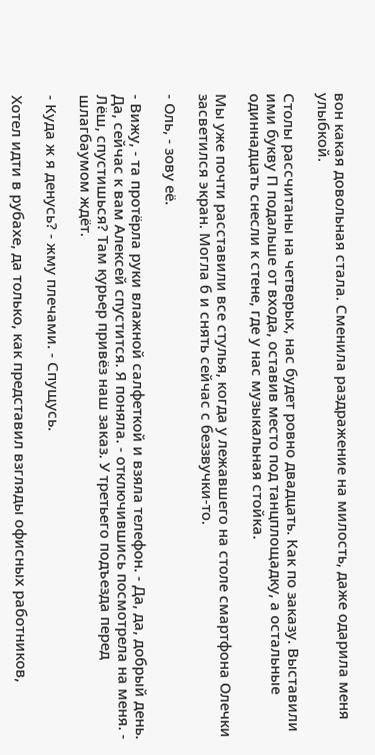вон какая довольная стала. Сменила раздражение на милость, даже одарила меня улыбкой.

Столы рассчитаны на четверых, нас будет ровно двадцать. Как по заказу. Выставили ими букву П подальше от входа, оставив место под танцплощадку, а остальные одиннадцать снесли к стене, где у нас музыкальная стойка.

Мы уже почти расставили все стулья, когда у лежавшего на столе смартфона Олечки засветился экран. Могла б и снять сейчас с беззвучки-то.

- Оль, - зову её.

- Вижу, - та протёрла руки влажной салфеткой и взяла телефон. - Да, да, добрый день. Да, сейчас к вам Алексей спустится. Я поняла. - отключившись посмотрела на меня. - Лёш, спустишься? Там курьер привёз наш заказ. У третьего подъезда перед шлагбаумом ждёт.

- Куда ж я денусь? - жму плечами. - Спущусь.

Хотел идти в рубахе, да только, как представил взгляды офисных работников,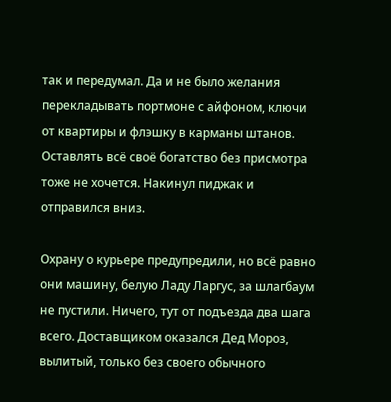так и передумал. Да и не было желания перекладывать портмоне с айфоном, ключи от квартиры и флэшку в карманы штанов. Оставлять всё своё богатство без присмотра тоже не хочется. Накинул пиджак и отправился вниз.

Охрану о курьере предупредили, но всё равно они машину, белую Ладу Ларгус, за шлагбаум не пустили. Ничего, тут от подъезда два шага всего. Доставщиком оказался Дед Мороз, вылитый, только без своего обычного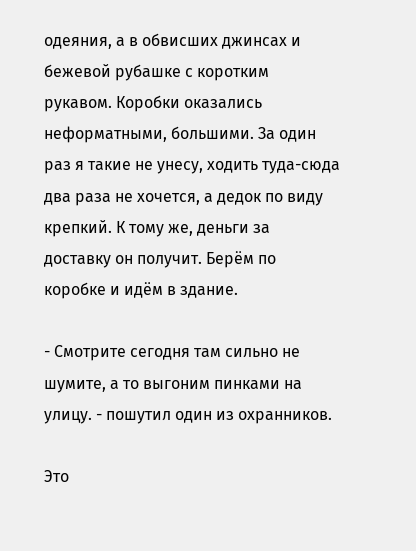одеяния, а в обвисших джинсах и бежевой рубашке с коротким рукавом. Коробки оказались неформатными, большими. За один раз я такие не унесу, ходить туда-сюда два раза не хочется, а дедок по виду крепкий. К тому же, деньги за доставку он получит. Берём по коробке и идём в здание.

- Смотрите сегодня там сильно не шумите, а то выгоним пинками на улицу. - пошутил один из охранников.

Это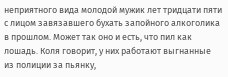неприятного вида молодой мужик лет тридцати пяти с лицом завязавшего бухать запойного алкоголика в прошлом. Может так оно и есть, что пил как лошадь. Коля говорит, у них работают выгнанные из полиции за пьянку,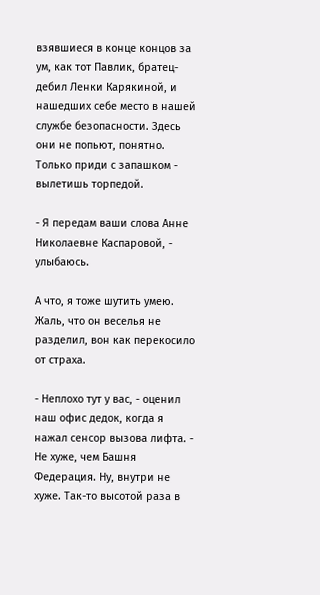взявшиеся в конце концов за ум, как тот Павлик, братец-дебил Ленки Карякиной, и нашедших себе место в нашей службе безопасности. Здесь они не попьют, понятно. Только приди с запашком - вылетишь торпедой.

- Я передам ваши слова Анне Николаевне Каспаровой, - улыбаюсь.

А что, я тоже шутить умею. Жаль, что он веселья не разделил, вон как перекосило от страха.

- Неплохо тут у вас, - оценил наш офис дедок, когда я нажал сенсор вызова лифта. - Не хуже, чем Башня Федерация. Ну, внутри не хуже. Так-то высотой раза в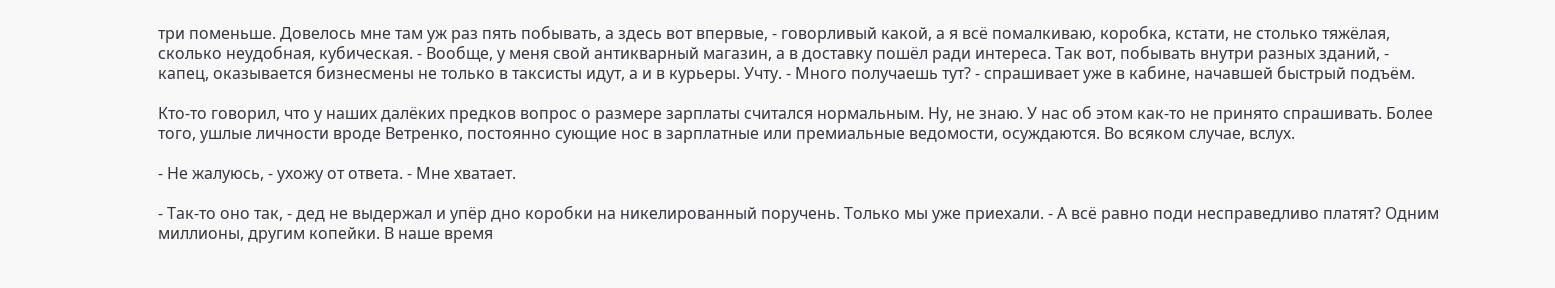три поменьше. Довелось мне там уж раз пять побывать, а здесь вот впервые, - говорливый какой, а я всё помалкиваю, коробка, кстати, не столько тяжёлая, сколько неудобная, кубическая. - Вообще, у меня свой антикварный магазин, а в доставку пошёл ради интереса. Так вот, побывать внутри разных зданий, - капец, оказывается бизнесмены не только в таксисты идут, а и в курьеры. Учту. - Много получаешь тут? - спрашивает уже в кабине, начавшей быстрый подъём.

Кто-то говорил, что у наших далёких предков вопрос о размере зарплаты считался нормальным. Ну, не знаю. У нас об этом как-то не принято спрашивать. Более того, ушлые личности вроде Ветренко, постоянно сующие нос в зарплатные или премиальные ведомости, осуждаются. Во всяком случае, вслух.

- Не жалуюсь, - ухожу от ответа. - Мне хватает.

- Так-то оно так, - дед не выдержал и упёр дно коробки на никелированный поручень. Только мы уже приехали. - А всё равно поди несправедливо платят? Одним миллионы, другим копейки. В наше время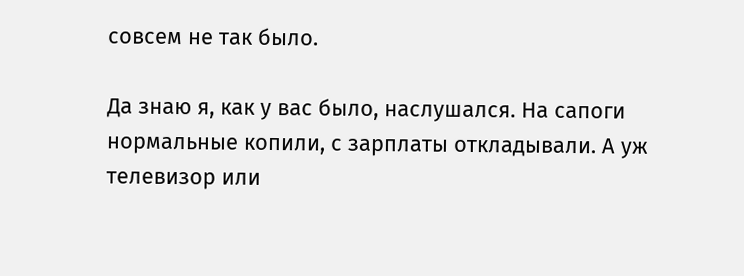совсем не так было.

Да знаю я, как у вас было, наслушался. На сапоги нормальные копили, с зарплаты откладывали. А уж телевизор или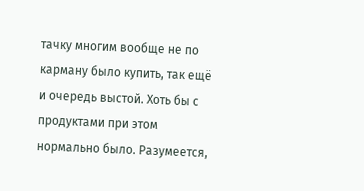тачку многим вообще не по карману было купить, так ещё и очередь выстой. Хоть бы с продуктами при этом нормально было. Разумеется,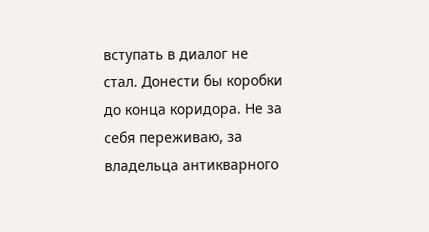вступать в диалог не стал. Донести бы коробки до конца коридора. Не за себя переживаю, за владельца антикварного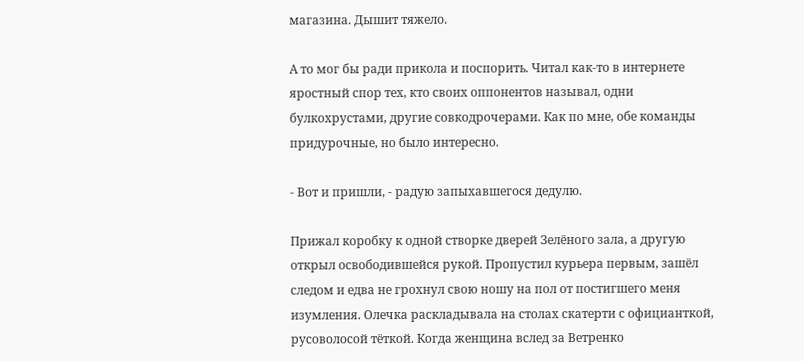магазина. Дышит тяжело.

А то мог бы ради прикола и поспорить. Читал как-то в интернете яростный спор тех, кто своих оппонентов называл, одни булкохрустами, другие совкодрочерами. Как по мне, обе команды придурочные, но было интересно.

- Вот и пришли, - радую запыхавшегося дедулю.

Прижал коробку к одной створке дверей Зелёного зала, а другую открыл освободившейся рукой. Пропустил курьера первым, зашёл следом и едва не грохнул свою ношу на пол от постигшего меня изумления. Олечка раскладывала на столах скатерти с официанткой, русоволосой тёткой. Когда женщина вслед за Ветренко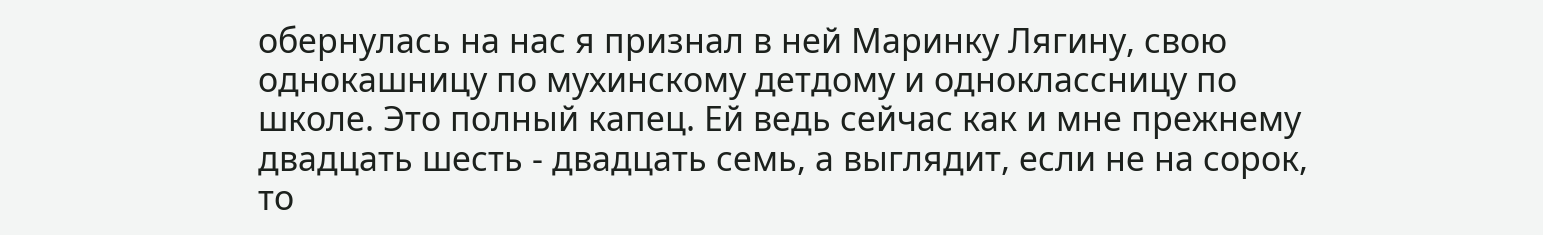обернулась на нас я признал в ней Маринку Лягину, свою однокашницу по мухинскому детдому и одноклассницу по школе. Это полный капец. Ей ведь сейчас как и мне прежнему двадцать шесть - двадцать семь, а выглядит, если не на сорок, то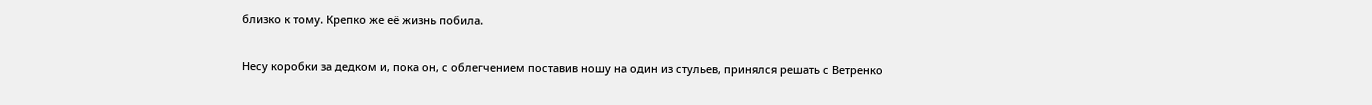близко к тому. Крепко же её жизнь побила.

Несу коробки за дедком и, пока он, с облегчением поставив ношу на один из стульев, принялся решать с Ветренко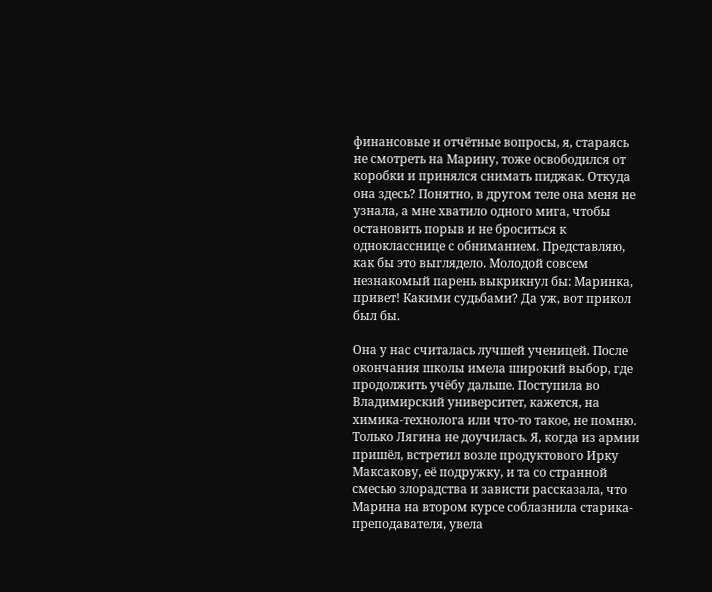финансовые и отчётные вопросы, я, стараясь не смотреть на Марину, тоже освободился от коробки и принялся снимать пиджак. Откуда она здесь? Понятно, в другом теле она меня не узнала, а мне хватило одного мига, чтобы остановить порыв и не броситься к однокласснице с обниманием. Представляю, как бы это выглядело. Молодой совсем незнакомый парень выкрикнул бы: Маринка, привет! Какими судьбами? Да уж, вот прикол был бы.

Она у нас считалась лучшей ученицей. После окончания школы имела широкий выбор, где продолжить учёбу дальше. Поступила во Владимирский университет, кажется, на химика-технолога или что-то такое, не помню. Только Лягина не доучилась. Я, когда из армии пришёл, встретил возле продуктового Ирку Максакову, её подружку, и та со странной смесью злорадства и зависти рассказала, что Марина на втором курсе соблазнила старика-преподавателя, увела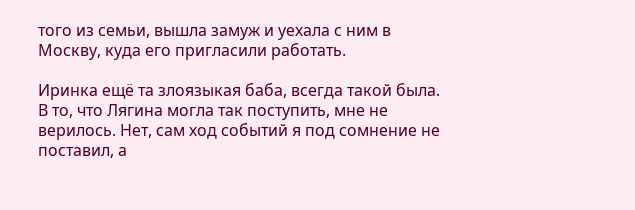того из семьи, вышла замуж и уехала с ним в Москву, куда его пригласили работать.

Иринка ещё та злоязыкая баба, всегда такой была. В то, что Лягина могла так поступить, мне не верилось. Нет, сам ход событий я под сомнение не поставил, а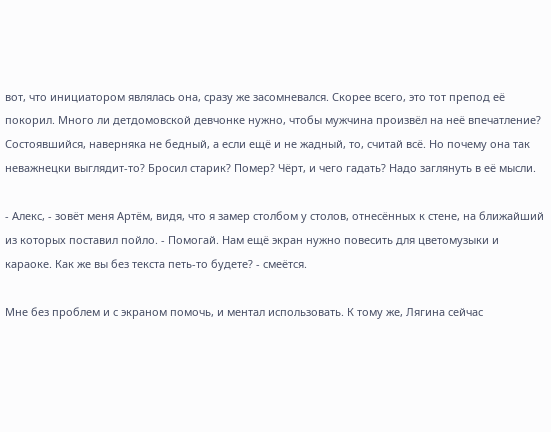вот, что инициатором являлась она, сразу же засомневался. Скорее всего, это тот препод её покорил. Много ли детдомовской девчонке нужно, чтобы мужчина произвёл на неё впечатление? Состоявшийся, наверняка не бедный, а если ещё и не жадный, то, считай всё. Но почему она так неважнецки выглядит-то? Бросил старик? Помер? Чёрт, и чего гадать? Надо заглянуть в её мысли.

- Алекс, - зовёт меня Артём, видя, что я замер столбом у столов, отнесённых к стене, на ближайший из которых поставил пойло. - Помогай. Нам ещё экран нужно повесить для цветомузыки и караоке. Как же вы без текста петь-то будете? - смеётся.

Мне без проблем и с экраном помочь, и ментал использовать. К тому же, Лягина сейчас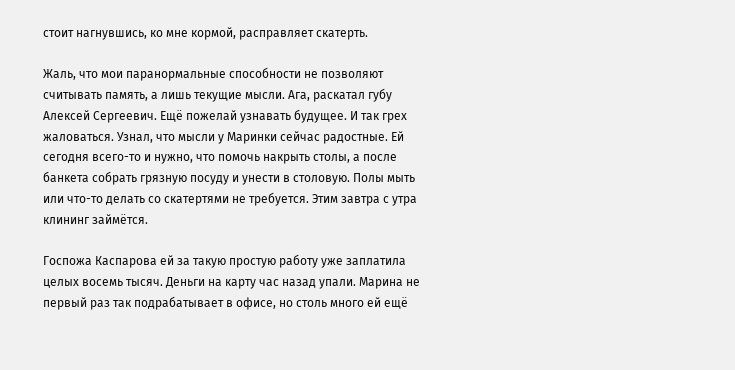стоит нагнувшись, ко мне кормой, расправляет скатерть.

Жаль, что мои паранормальные способности не позволяют считывать память, а лишь текущие мысли. Ага, раскатал губу Алексей Сергеевич. Ещё пожелай узнавать будущее. И так грех жаловаться. Узнал, что мысли у Маринки сейчас радостные. Ей сегодня всего-то и нужно, что помочь накрыть столы, а после банкета собрать грязную посуду и унести в столовую. Полы мыть или что-то делать со скатертями не требуется. Этим завтра с утра клининг займётся.

Госпожа Каспарова ей за такую простую работу уже заплатила целых восемь тысяч. Деньги на карту час назад упали. Марина не первый раз так подрабатывает в офисе, но столь много ей ещё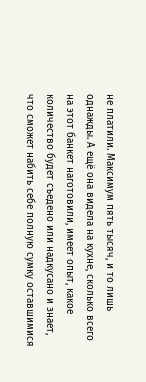не платили. Максимум пять тысяч, и то лишь однажды. А ещё она видела на кухне, сколько всего на этот банкет наготовили, имеет опыт, какое количество будет съедено или надкусано и знает, что сможет набить себе полную сумку оставшимися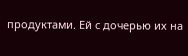продуктами. Ей с дочерью их на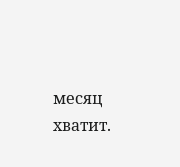месяц хватит.